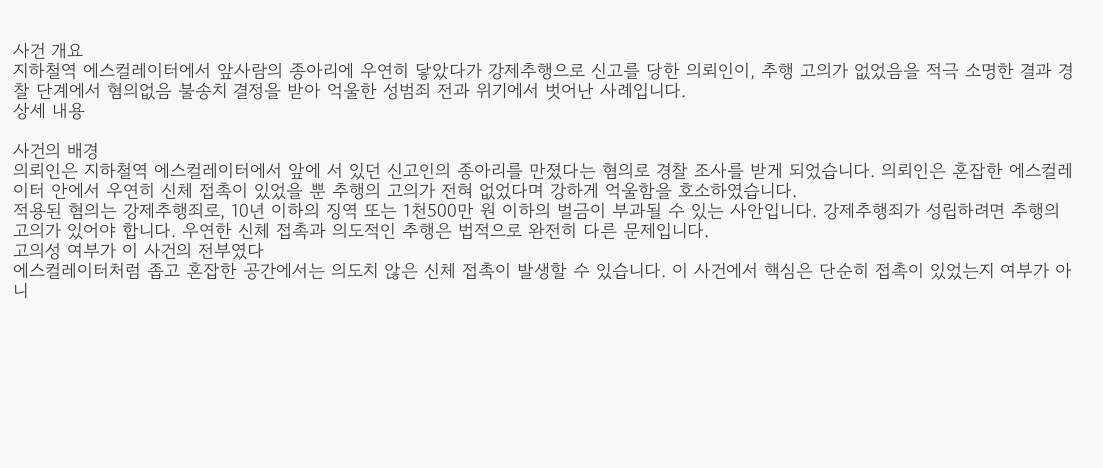사건 개요
지하철역 에스컬레이터에서 앞사람의 종아리에 우연히 닿았다가 강제추행으로 신고를 당한 의뢰인이, 추행 고의가 없었음을 적극 소명한 결과 경찰 단계에서 혐의없음 불송치 결정을 받아 억울한 성범죄 전과 위기에서 벗어난 사례입니다.
상세 내용

사건의 배경
의뢰인은 지하철역 에스컬레이터에서 앞에 서 있던 신고인의 종아리를 만졌다는 혐의로 경찰 조사를 받게 되었습니다. 의뢰인은 혼잡한 에스컬레이터 안에서 우연히 신체 접촉이 있었을 뿐 추행의 고의가 전혀 없었다며 강하게 억울함을 호소하였습니다.
적용된 혐의는 강제추행죄로, 10년 이하의 징역 또는 1천500만 원 이하의 벌금이 부과될 수 있는 사안입니다. 강제추행죄가 성립하려면 추행의 고의가 있어야 합니다. 우연한 신체 접촉과 의도적인 추행은 법적으로 완전히 다른 문제입니다.
고의성 여부가 이 사건의 전부였다
에스컬레이터처럼 좁고 혼잡한 공간에서는 의도치 않은 신체 접촉이 발생할 수 있습니다. 이 사건에서 핵심은 단순히 접촉이 있었는지 여부가 아니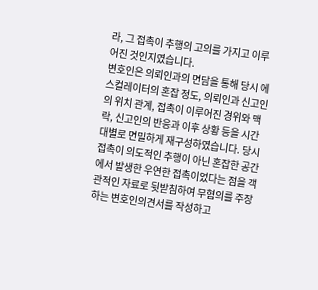라, 그 접촉이 추행의 고의를 가지고 이루어진 것인지였습니다.
변호인은 의뢰인과의 면담을 통해 당시 에스컬레이터의 혼잡 정도, 의뢰인과 신고인의 위치 관계, 접촉이 이루어진 경위와 맥락, 신고인의 반응과 이후 상황 등을 시간대별로 면밀하게 재구성하였습니다. 당시 접촉이 의도적인 추행이 아닌 혼잡한 공간에서 발생한 우연한 접촉이었다는 점을 객관적인 자료로 뒷받침하여 무혐의를 주장하는 변호인의견서를 작성하고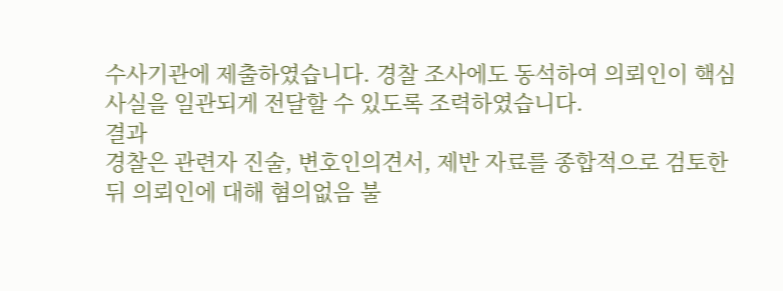수사기관에 제출하였습니다. 경찰 조사에도 동석하여 의뢰인이 핵심 사실을 일관되게 전달할 수 있도록 조력하였습니다.
결과
경찰은 관련자 진술, 변호인의견서, 제반 자료를 종합적으로 검토한 뒤 의뢰인에 대해 혐의없음 불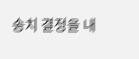송치 결정을 내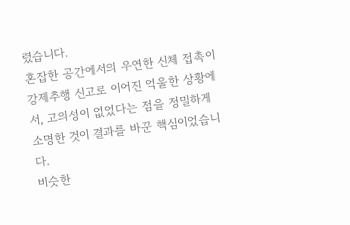렸습니다.
혼잡한 공간에서의 우연한 신체 접촉이 강제추행 신고로 이어진 억울한 상황에서, 고의성이 없었다는 점을 정밀하게 소명한 것이 결과를 바꾼 핵심이었습니다.
비슷한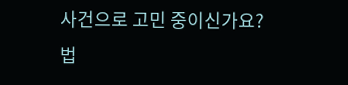사건으로 고민 중이신가요?
법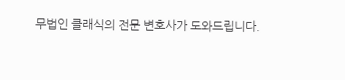무법인 클래식의 전문 변호사가 도와드립니다.